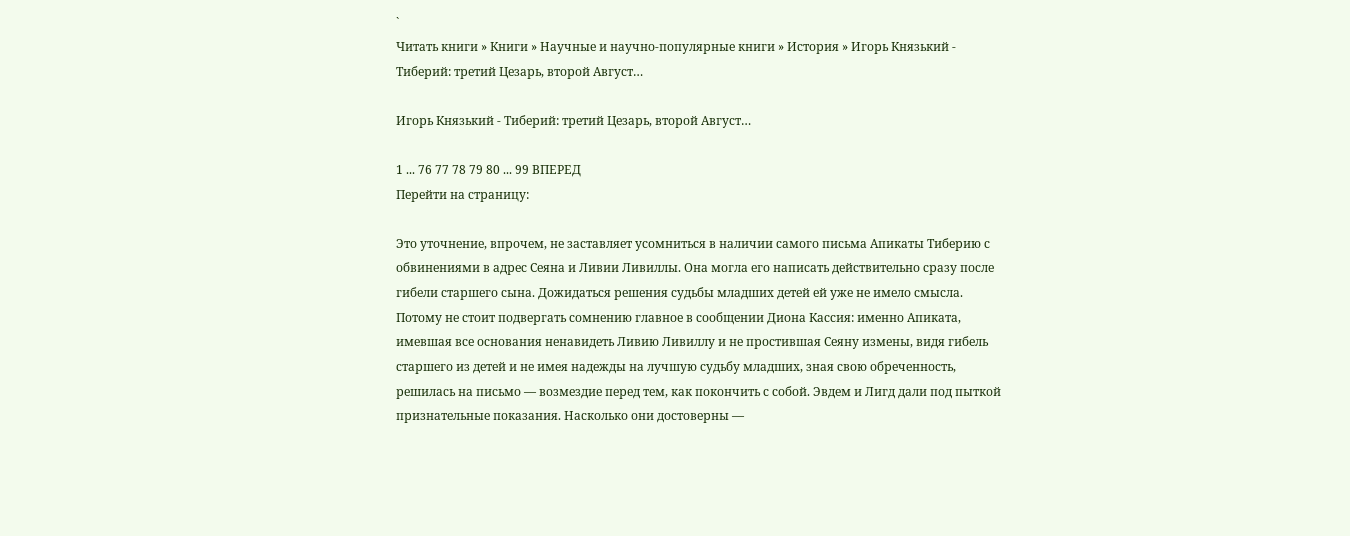`
Читать книги » Книги » Научные и научно-популярные книги » История » Игорь Князький - Тиберий: третий Цезарь, второй Август…

Игорь Князький - Тиберий: третий Цезарь, второй Август…

1 ... 76 77 78 79 80 ... 99 ВПЕРЕД
Перейти на страницу:

Это уточнение, впрочем, не заставляет усомниться в наличии самого письма Апикаты Тиберию с обвинениями в адрес Сеяна и Ливии Ливиллы. Она могла его написать действительно сразу после гибели старшего сына. Дожидаться решения судьбы младших детей ей уже не имело смысла. Потому не стоит подвергать сомнению главное в сообщении Диона Кассия: именно Апиката, имевшая все основания ненавидеть Ливию Ливиллу и не простившая Сеяну измены, видя гибель старшего из детей и не имея надежды на лучшую судьбу младших, зная свою обреченность, решилась на письмо — возмездие перед тем, как покончить с собой. Эвдем и Лигд дали под пыткой признательные показания. Насколько они достоверны —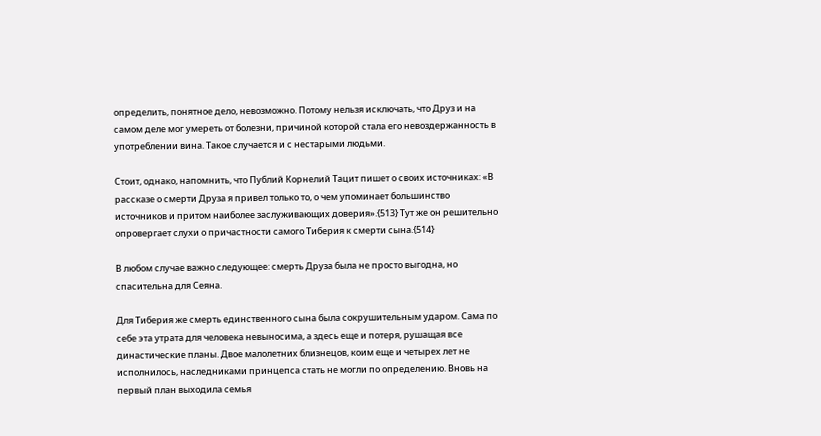определить, понятное дело, невозможно. Потому нельзя исключать, что Друз и на самом деле мог умереть от болезни, причиной которой стала его невоздержанность в употреблении вина. Такое случается и с нестарыми людьми.

Стоит, однако, напомнить, что Публий Корнелий Тацит пишет о своих источниках: «В рассказе о смерти Друза я привел только то, о чем упоминает большинство источников и притом наиболее заслуживающих доверия».{513} Тут же он решительно опровергает слухи о причастности самого Тиберия к смерти сына.{514}

В любом случае важно следующее: смерть Друза была не просто выгодна, но спасительна для Сеяна.

Для Тиберия же смерть единственного сына была сокрушительным ударом. Сама по себе эта утрата для человека невыносима, а здесь еще и потеря, рушащая все династические планы. Двое малолетних близнецов, коим еще и четырех лет не исполнилось, наследниками принцепса стать не могли по определению. Вновь на первый план выходила семья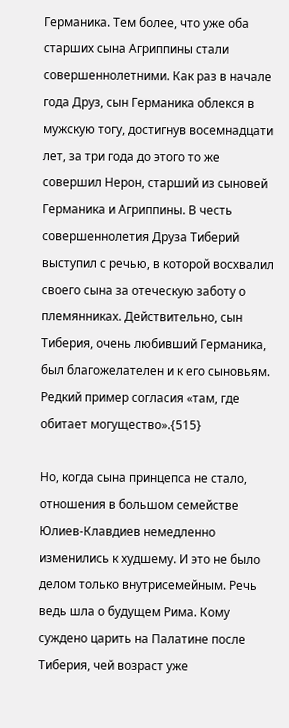Германика. Тем более, что уже оба старших сына Агриппины стали совершеннолетними. Как раз в начале года Друз, сын Германика облекся в мужскую тогу, достигнув восемнадцати лет, за три года до этого то же совершил Нерон, старший из сыновей Германика и Агриппины. В честь совершеннолетия Друза Тиберий выступил с речью, в которой восхвалил своего сына за отеческую заботу о племянниках. Действительно, сын Тиберия, очень любивший Германика, был благожелателен и к его сыновьям. Редкий пример согласия «там, где обитает могущество».{515}

Но, когда сына принцепса не стало, отношения в большом семействе Юлиев-Клавдиев немедленно изменились к худшему. И это не было делом только внутрисемейным. Речь ведь шла о будущем Рима. Кому суждено царить на Палатине после Тиберия, чей возраст уже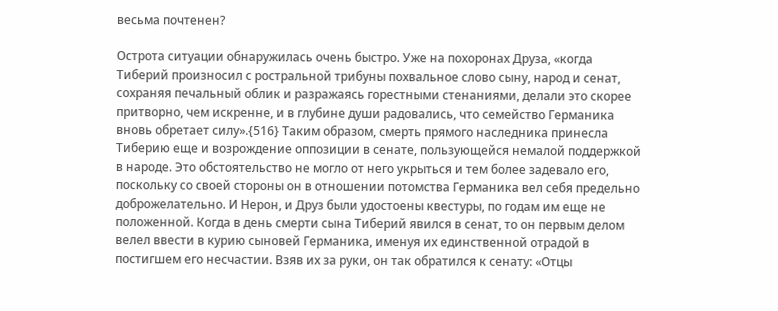весьма почтенен?

Острота ситуации обнаружилась очень быстро. Уже на похоронах Друза, «когда Тиберий произносил с ростральной трибуны похвальное слово сыну, народ и сенат, сохраняя печальный облик и разражаясь горестными стенаниями, делали это скорее притворно, чем искренне, и в глубине души радовались, что семейство Германика вновь обретает силу».{516} Таким образом, смерть прямого наследника принесла Тиберию еще и возрождение оппозиции в сенате, пользующейся немалой поддержкой в народе. Это обстоятельство не могло от него укрыться и тем более задевало его, поскольку со своей стороны он в отношении потомства Германика вел себя предельно доброжелательно. И Нерон, и Друз были удостоены квестуры, по годам им еще не положенной. Когда в день смерти сына Тиберий явился в сенат, то он первым делом велел ввести в курию сыновей Германика, именуя их единственной отрадой в постигшем его несчастии. Взяв их за руки, он так обратился к сенату: «Отцы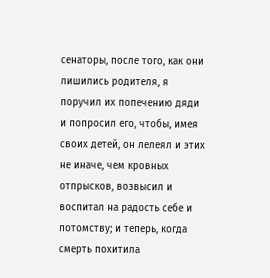сенаторы, после того, как они лишились родителя, я поручил их попечению дяди и попросил его, чтобы, имея своих детей, он лелеял и этих не иначе, чем кровных отпрысков, возвысил и воспитал на радость себе и потомству; и теперь, когда смерть похитила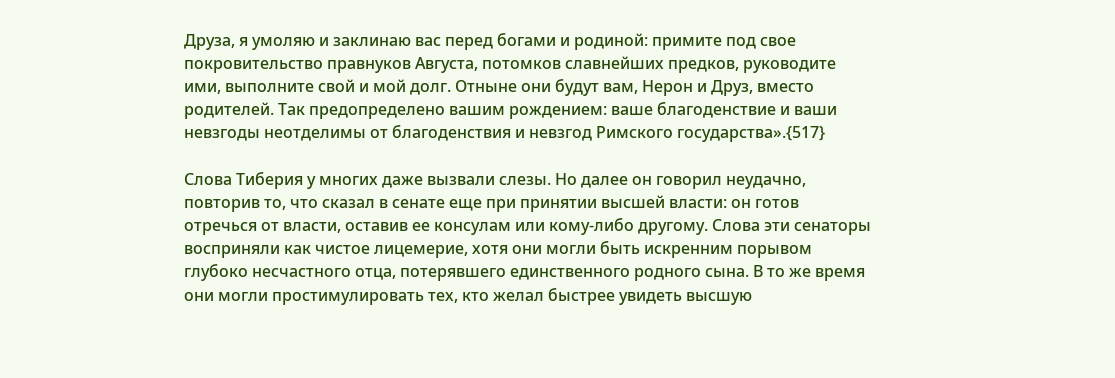Друза, я умоляю и заклинаю вас перед богами и родиной: примите под свое покровительство правнуков Августа, потомков славнейших предков, руководите ими, выполните свой и мой долг. Отныне они будут вам, Нерон и Друз, вместо родителей. Так предопределено вашим рождением: ваше благоденствие и ваши невзгоды неотделимы от благоденствия и невзгод Римского государства».{517}

Слова Тиберия у многих даже вызвали слезы. Но далее он говорил неудачно, повторив то, что сказал в сенате еще при принятии высшей власти: он готов отречься от власти, оставив ее консулам или кому-либо другому. Слова эти сенаторы восприняли как чистое лицемерие, хотя они могли быть искренним порывом глубоко несчастного отца, потерявшего единственного родного сына. В то же время они могли простимулировать тех, кто желал быстрее увидеть высшую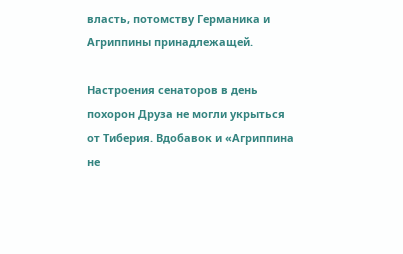власть, потомству Германика и Агриппины принадлежащей.

Настроения сенаторов в день похорон Друза не могли укрыться от Тиберия. Вдобавок и «Агриппина не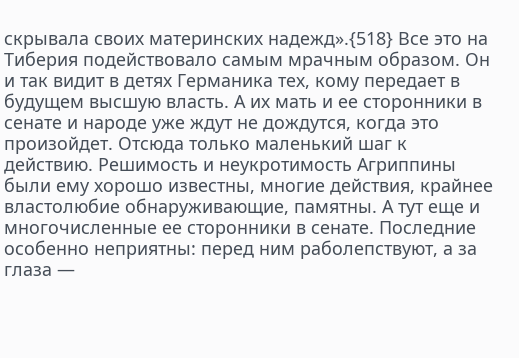скрывала своих материнских надежд».{518} Все это на Тиберия подействовало самым мрачным образом. Он и так видит в детях Германика тех, кому передает в будущем высшую власть. А их мать и ее сторонники в сенате и народе уже ждут не дождутся, когда это произойдет. Отсюда только маленький шаг к действию. Решимость и неукротимость Агриппины были ему хорошо известны, многие действия, крайнее властолюбие обнаруживающие, памятны. А тут еще и многочисленные ее сторонники в сенате. Последние особенно неприятны: перед ним раболепствуют, а за глаза —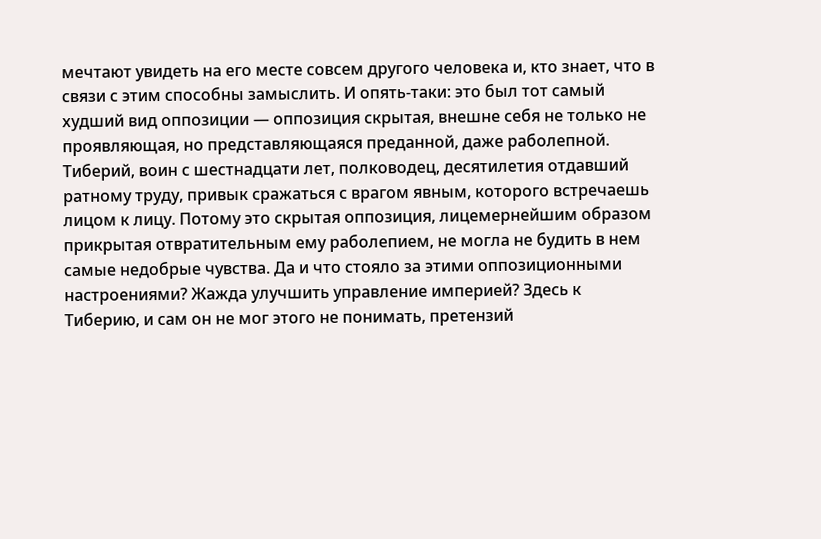мечтают увидеть на его месте совсем другого человека и, кто знает, что в связи с этим способны замыслить. И опять-таки: это был тот самый худший вид оппозиции — оппозиция скрытая, внешне себя не только не проявляющая, но представляющаяся преданной, даже раболепной. Тиберий, воин с шестнадцати лет, полководец, десятилетия отдавший ратному труду, привык сражаться с врагом явным, которого встречаешь лицом к лицу. Потому это скрытая оппозиция, лицемернейшим образом прикрытая отвратительным ему раболепием, не могла не будить в нем самые недобрые чувства. Да и что стояло за этими оппозиционными настроениями? Жажда улучшить управление империей? Здесь к Тиберию, и сам он не мог этого не понимать, претензий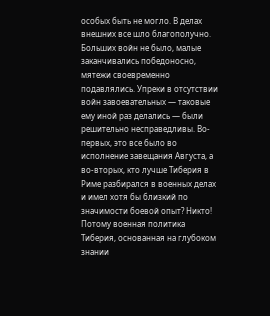особых быть не могло. В делах внешних все шло благополучно. Больших войн не было, малые заканчивались победоносно, мятежи своевременно подавлялись. Упреки в отсутствии войн завоевательных — таковые ему иной раз делались — были решительно несправедливы. Во-первых, это все было во исполнение завещания Августа, а во-вторых, кто лучше Тиберия в Риме разбирался в военных делах и имел хотя бы близкий по значимости боевой опыт? Никто! Потому военная политика Тиберия, основанная на глубоком знании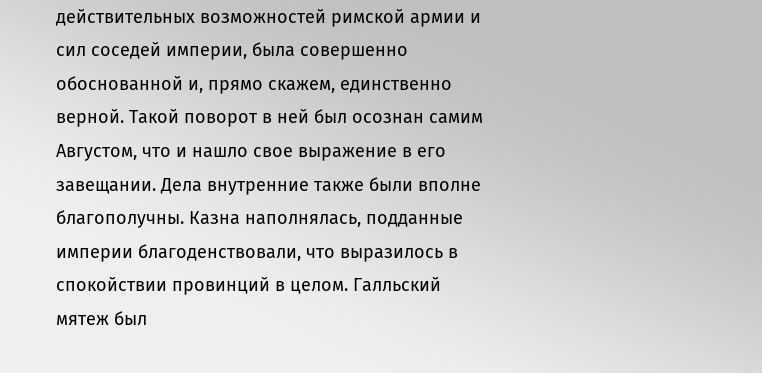действительных возможностей римской армии и сил соседей империи, была совершенно обоснованной и, прямо скажем, единственно верной. Такой поворот в ней был осознан самим Августом, что и нашло свое выражение в его завещании. Дела внутренние также были вполне благополучны. Казна наполнялась, подданные империи благоденствовали, что выразилось в спокойствии провинций в целом. Галльский мятеж был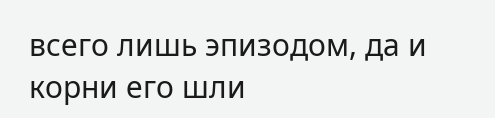всего лишь эпизодом, да и корни его шли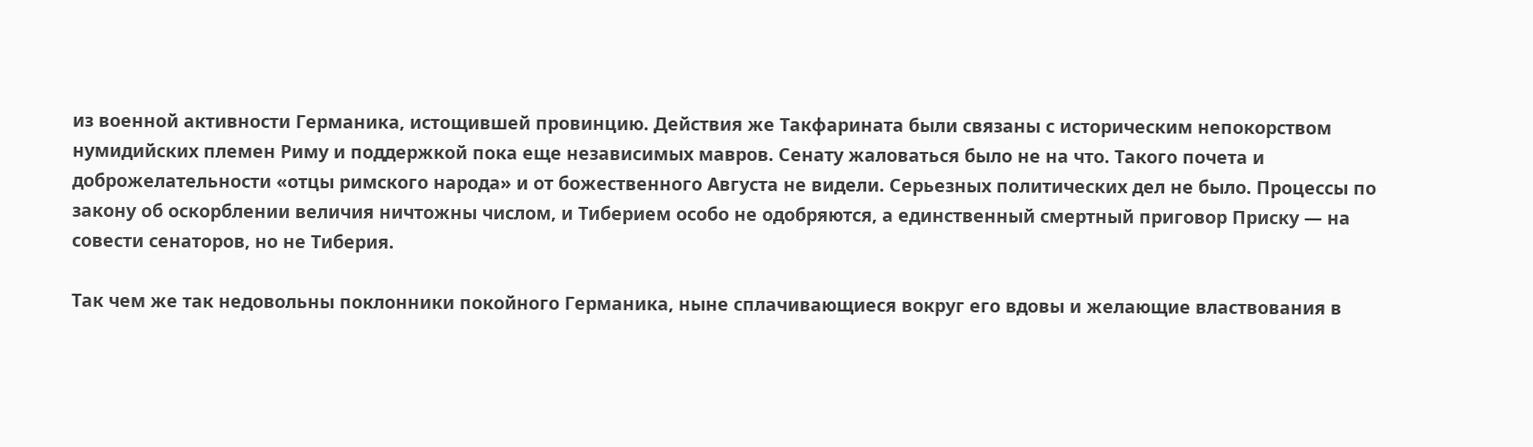из военной активности Германика, истощившей провинцию. Действия же Такфарината были связаны с историческим непокорством нумидийских племен Риму и поддержкой пока еще независимых мавров. Сенату жаловаться было не на что. Такого почета и доброжелательности «отцы римского народа» и от божественного Августа не видели. Серьезных политических дел не было. Процессы по закону об оскорблении величия ничтожны числом, и Тиберием особо не одобряются, а единственный смертный приговор Приску — на совести сенаторов, но не Тиберия.

Так чем же так недовольны поклонники покойного Германика, ныне сплачивающиеся вокруг его вдовы и желающие властвования в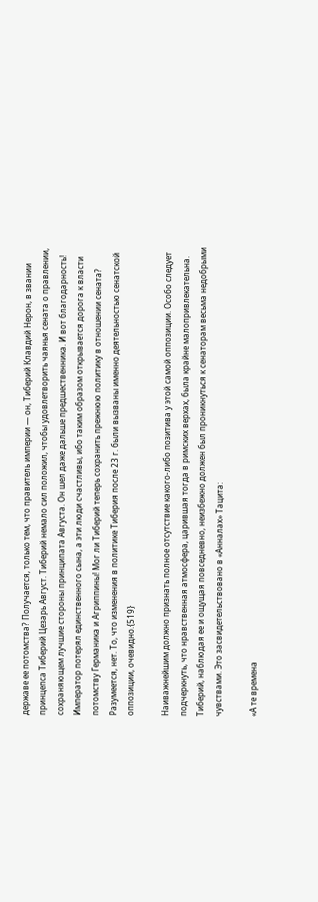державе ее потомства? Получается, только тем, что правитель империи — он, Тиберий Клавдий Нерон, в звании принцепса Тиберий Цезарь Август. Тиберий немало сил положил, чтобы удовлетворить чаянья сената о правлении, сохраняющем лучшие стороны принципата Августа. Он шел даже дальше предшественника. И вот благодарность! Император потерял единственного сына, а эти люди счастливы, ибо таким образом открывается дорога к власти потомству Германика и Агриппины! Мог ли Тиберий теперь сохранить прежнюю политику в отношении сената? Разумеется, нет. То, что изменения в политике Тиберия после 23 г. были вызваны именно деятельностью сенатской оппозиции, очевидно.{519}

Наиважнейшим должно признать полное отсутствие какого-либо позитива у этой самой оппозиции. Особо следует подчеркнуть, что нравственная атмосфера, царившая тогда в римских верхах, была крайне малопривлекательна. Тиберий, наблюдая ее и ощущая повседневно, неизбежно должен был проникнуться к сенаторам весьма недобрыми чувствами. Это засвидетельствовано в «Анналах» Тацита:

«А те времена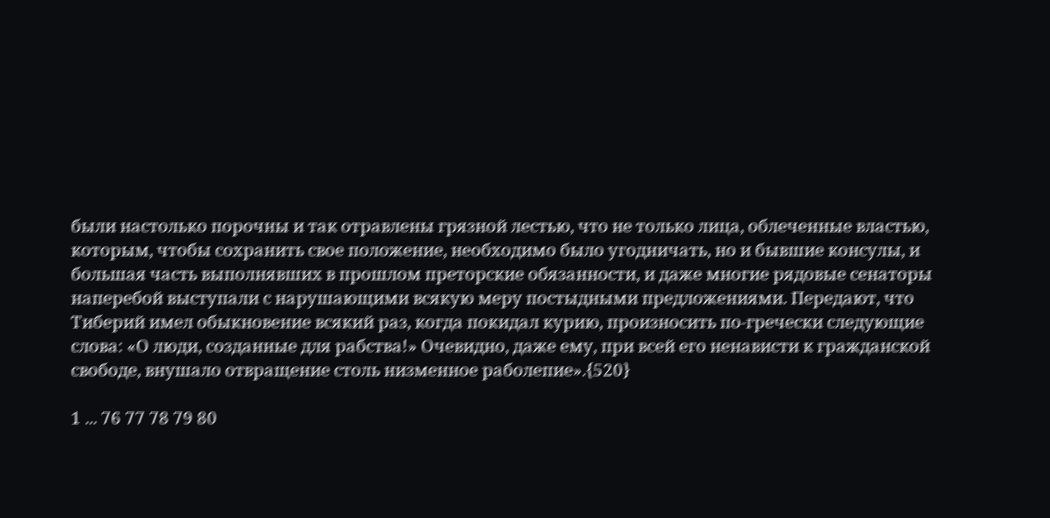были настолько порочны и так отравлены грязной лестью, что не только лица, облеченные властью, которым, чтобы сохранить свое положение, необходимо было угодничать, но и бывшие консулы, и большая часть выполнявших в прошлом преторские обязанности, и даже многие рядовые сенаторы наперебой выступали с нарушающими всякую меру постыдными предложениями. Передают, что Тиберий имел обыкновение всякий раз, когда покидал курию, произносить по-гречески следующие слова: «О люди, созданные для рабства!» Очевидно, даже ему, при всей его ненависти к гражданской свободе, внушало отвращение столь низменное раболепие».{520}

1 ... 76 77 78 79 80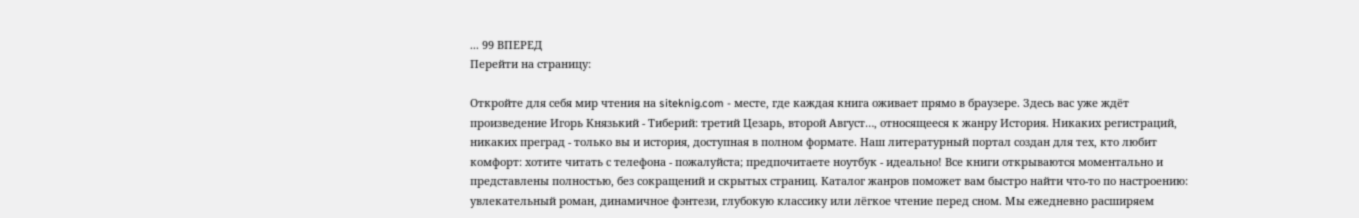... 99 ВПЕРЕД
Перейти на страницу:

Откройте для себя мир чтения на siteknig.com - месте, где каждая книга оживает прямо в браузере. Здесь вас уже ждёт произведение Игорь Князький - Тиберий: третий Цезарь, второй Август…, относящееся к жанру История. Никаких регистраций, никаких преград - только вы и история, доступная в полном формате. Наш литературный портал создан для тех, кто любит комфорт: хотите читать с телефона - пожалуйста; предпочитаете ноутбук - идеально! Все книги открываются моментально и представлены полностью, без сокращений и скрытых страниц. Каталог жанров поможет вам быстро найти что-то по настроению: увлекательный роман, динамичное фэнтези, глубокую классику или лёгкое чтение перед сном. Мы ежедневно расширяем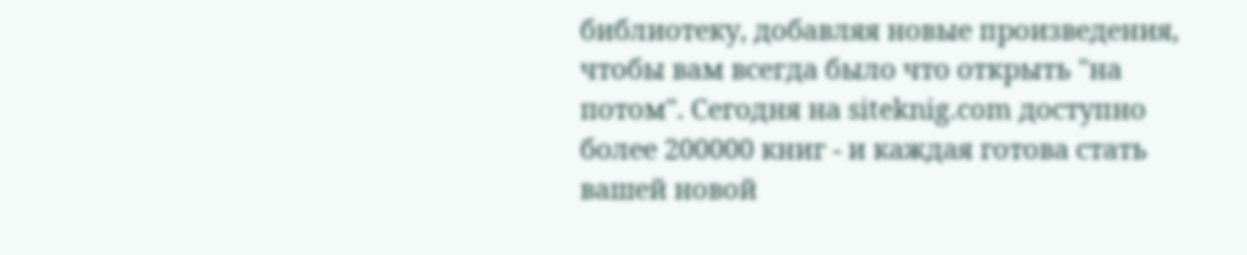библиотеку, добавляя новые произведения, чтобы вам всегда было что открыть "на потом". Сегодня на siteknig.com доступно более 200000 книг - и каждая готова стать вашей новой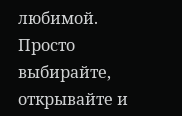любимой. Просто выбирайте, открывайте и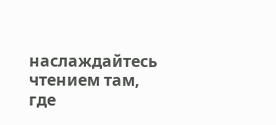наслаждайтесь чтением там, где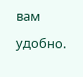вам удобно.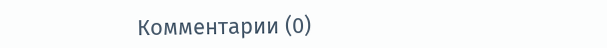Комментарии (0)